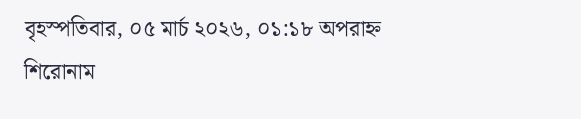বৃহস্পতিবার, ০৫ মার্চ ২০২৬, ০১:১৮ অপরাহ্ন
শিরোনাম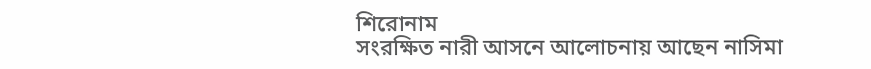শিরোনাম
সংরক্ষিত নারী আসনে আলোচনায় আছেন নাসিমা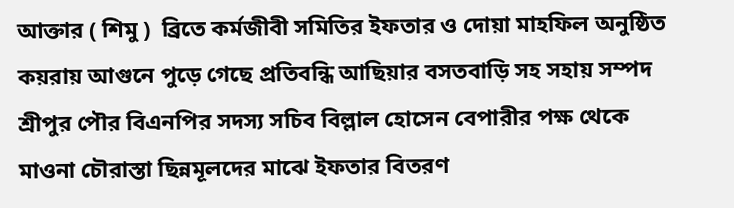আক্তার ( শিমু )  ব্রিতে কর্মজীবী সমিতির ইফতার ও দোয়া মাহফিল অনুষ্ঠিত কয়রায় আগুনে পুড়ে গেছে প্রতিবন্ধি আছিয়ার বসতবাড়ি সহ সহায় সম্পদ  শ্রীপুর পৌর বিএনপির সদস্য সচিব বিল্লাল হোসেন বেপারীর পক্ষ থেকে মাওনা চৌরাস্তা ছিন্নমূলদের মাঝে ইফতার বিতরণ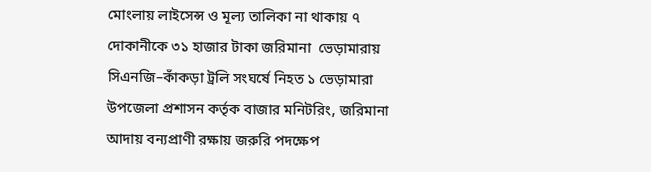মোংলায় লাইসেন্স ও মূল্য তালিকা না থাকায় ৭ দোকানীকে ৩১ হাজার টাকা জরিমানা  ভেড়ামারায় সিএনজি–কাঁকড়া ট্রলি সংঘর্ষে নিহত ১ ভেড়ামারা উপজেলা প্রশাসন কর্তৃক বাজার মনিটরিং, জরিমানা আদায় বন্যপ্রাণী রক্ষায় জরুরি পদক্ষেপ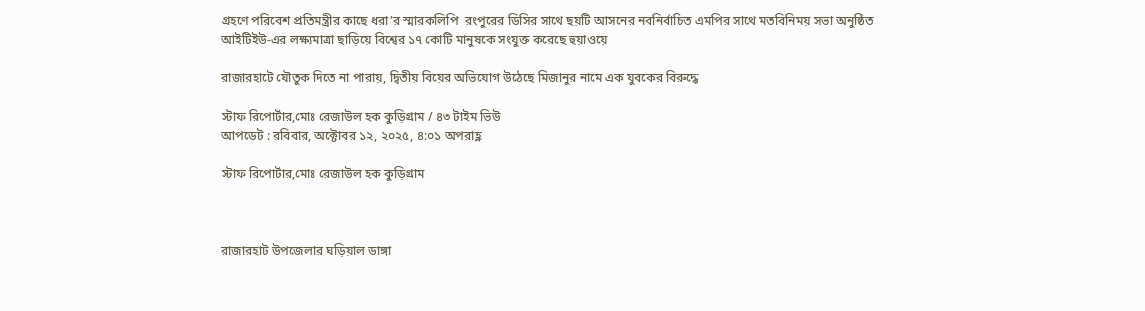গ্রহণে পরিবেশ প্রতিমন্ত্রীর কাছে ধরা’র স্মারকলিপি  রংপুরের ডিসির সাথে ছয়টি আসনের নবনির্বাচিত এমপির সাথে মতবিনিময় সভা অনুষ্ঠিত আইটিইউ-এর লক্ষ্যমাত্রা ছাড়িয়ে বিশ্বের ১৭ কোটি মানুষকে সংযুক্ত করেছে হুয়াওয়ে

রাজারহাটে যৌতুক দিতে না পারায়, দ্বিতীয় বিয়ের অভিযোগ উঠেছে মিজানুর নামে এক যুবকের বিরুদ্ধে

স্টাফ রিপোর্টার,মোঃ রেজাউল হক কুড়িগ্রাম / ৪৩ টাইম ভিউ
আপডেট : রবিবার, অক্টোবর ১২, ২০২৫, ৪:০১ অপরাহ্ণ

স্টাফ রিপোর্টার,মোঃ রেজাউল হক কুড়িগ্রাম



রাজারহাট উপজেলার ঘড়িয়াল ডাঙ্গা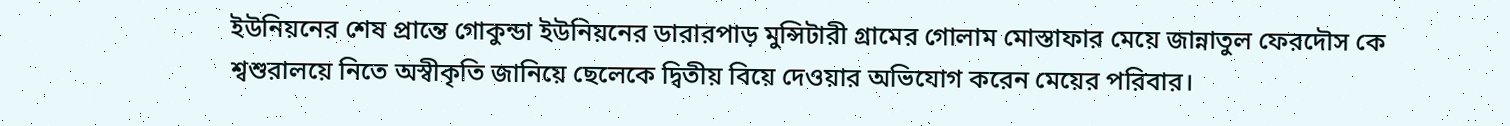ইউনিয়নের শেষ প্রান্তে গোকুন্ডা ইউনিয়নের ডারারপাড় মুন্সিটারী গ্রামের গোলাম মোস্তাফার মেয়ে জান্নাতুল ফেরদৌস কে শ্বশুরালয়ে নিতে অস্বীকৃতি জানিয়ে ছেলেকে দ্বিতীয় বিয়ে দেওয়ার অভিযোগ করেন মেয়ের পরিবার।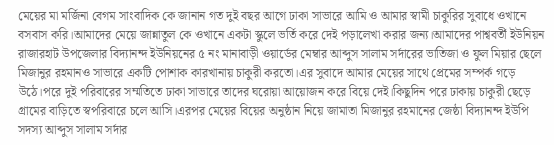মেয়ের মা মর্জিনা বেগম সাংবাদিক কে জানান গত দুই বছর আগে ঢাকা সাভারে আমি ও আমার স্বামী চাকুরির সুবাধে ওখানে বসবাস করি।আমাদের মেয়ে জান্নাতুল কে ওখানে একটা স্কুলে ভর্তি করে দেই পড়ালেখা করার জন্য।আমাদের পাশ্ববর্তী ইউনিয়ন রাজারহাট উপজেলার বিদ্যানন্দ ইউনিয়নের ৫ নং মানাবাড়ী ওয়ার্ডের মেম্বার আব্দুস সালাম সর্দারের ভাতিজা ও ফুল মিয়ার ছেলে মিজানুর রহমানও সাভারে একটি পোশাক কারখানায় চাকুরী করতো।এর সুবাদে আমার মেয়ের সাথে প্রেমের সম্পর্ক গড়ে উঠে।পরে দুই পরিবারের সম্মতিতে ঢাকা সাভারে তাদের ঘরোয়া আয়োজন করে বিয়ে দেই।কিছুদিন পরে ঢাকায় চাকুরী ছেড়ে গ্রামের বাড়িতে স্বপরিবারে চলে আসি।এরপর মেয়ের বিয়ের অনুষ্ঠান নিয়ে জামাতা মিজানুর রহমানের জেষ্ঠা বিদ্যানন্দ ইউপি সদস্য আব্দুস সালাম সর্দার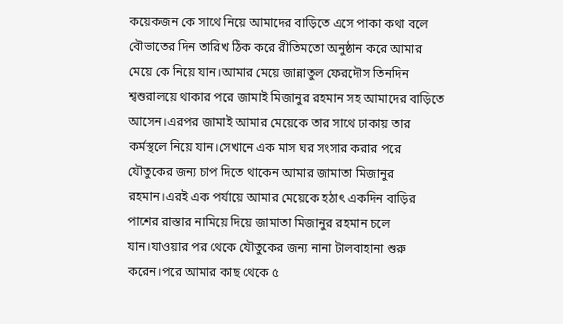কয়েকজন কে সাথে নিয়ে আমাদের বাড়িতে এসে পাকা কথা বলে বৌভাতের দিন তারিখ ঠিক করে রীতিমতো অনুষ্ঠান করে আমার মেয়ে কে নিয়ে যান।আমার মেয়ে জান্নাতুল ফেরদৌস তিনদিন শ্বশুরালয়ে থাকার পরে জামাই মিজানুর রহমান সহ আমাদের বাড়িতে আসেন।এরপর জামাই আমার মেয়েকে তার সাথে ঢাকায় তার কর্মস্থলে নিয়ে যান।সেখানে এক মাস ঘর সংসার করার পরে যৌতুকের জন্য চাপ দিতে থাকেন আমার জামাতা মিজানুর রহমান।এরই এক পর্যায়ে আমার মেয়েকে হঠাৎ একদিন বাড়ির পাশের রাস্তার নামিয়ে দিয়ে জামাতা মিজানুর রহমান চলে যান।যাওয়ার পর থেকে যৌতুকের জন্য নানা টালবাহানা শুরু করেন।পরে আমার কাছ থেকে ৫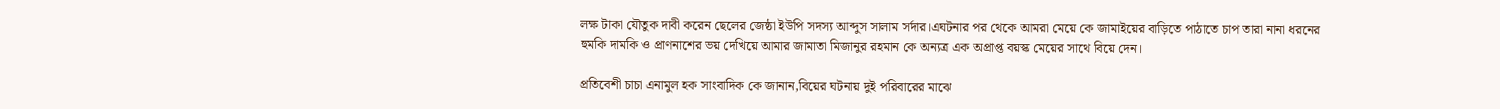লক্ষ টাকা যৌতুক দাবী করেন ছেলের জেষ্ঠা ইউপি সদস্য আব্দুস সালাম সর্দার।এঘটনার পর থেকে আমরা মেয়ে কে জামাইয়ের বাড়িতে পাঠাতে চাপ তারা নানা ধরনের হুমকি দামকি ও প্রাণনাশের ভয় দেখিয়ে আমার জামাতা মিজানুর রহমান কে অন্যত্র এক অপ্রাপ্ত বয়স্ক মেয়ের সাথে বিয়ে দেন।

প্রতিবেশী চাচা এনামুল হক সাংবাদিক কে জানান,বিয়ের ঘটনায় দুই পরিবারের মাঝে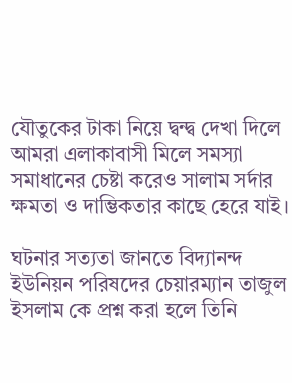যৌতুকের টাকা নিয়ে দ্বন্দ্ব দেখা দিলে আমরা এলাকাবাসী মিলে সমস্যা সমাধানের চেষ্টা করেও সালাম সর্দার ক্ষমতা ও দাম্ভিকতার কাছে হেরে যাই।

ঘটনার সত্যতা জানতে বিদ্যানন্দ ইউনিয়ন পরিষদের চেয়ারম্যান তাজুল ইসলাম কে প্রশ্ন করা হলে তিনি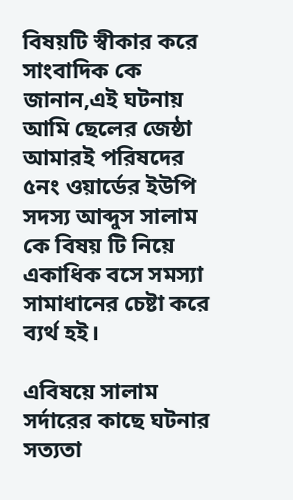বিষয়টি স্বীকার করে সাংবাদিক কে জানান,এই ঘটনায় আমি ছেলের জেষ্ঠা আমারই পরিষদের ৫নং ওয়ার্ডের ইউপি সদস্য আব্দুস সালাম কে বিষয় টি নিয়ে একাধিক বসে সমস্যা সামাধানের চেষ্টা করে ব্যর্থ হই।

এবিষয়ে সালাম সর্দারের কাছে ঘটনার সত্যতা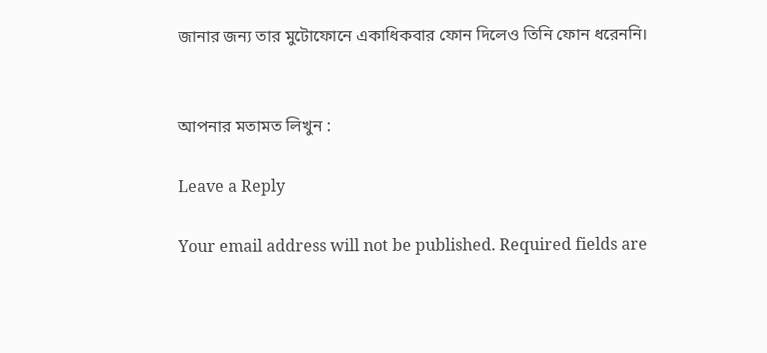জানার জন্য তার মুটোফোনে একাধিকবার ফোন দিলেও তিনি ফোন ধরেননি।


আপনার মতামত লিখুন :

Leave a Reply

Your email address will not be published. Required fields are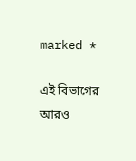marked *

এই বিভাগের আরও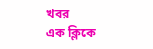খবর
এক ক্লিকে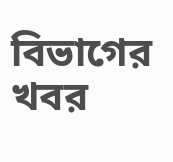বিভাগের খবর